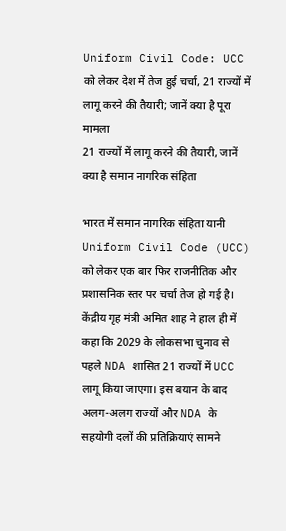Uniform Civil Code: UCC को लेकर देश में तेज हुई चर्चा, 21 राज्यों में लागू करने की तैयारी; जानें क्या है पूरा मामला
21 राज्यों में लागू करने की तैयारी, जानें क्या है समान नागरिक संहिता

भारत में समान नागरिक संहिता यानी Uniform Civil Code (UCC) को लेकर एक बार फिर राजनीतिक और प्रशासनिक स्तर पर चर्चा तेज हो गई है। केंद्रीय गृह मंत्री अमित शाह ने हाल ही में कहा कि 2029 के लोकसभा चुनाव से पहले NDA शासित 21 राज्यों में UCC लागू किया जाएगा। इस बयान के बाद अलग-अलग राज्यों और NDA के सहयोगी दलों की प्रतिक्रियाएं सामने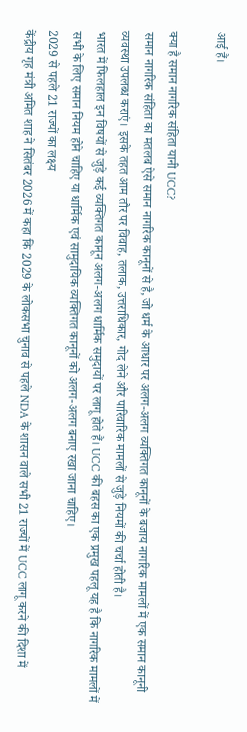आई हैं।

क्या है समान नागरिक संहिता यानी UCC?
समान नागरिक संहिता का मतलब ऐसे समान नागरिक कानूनों से है, जो धर्म के आधार पर अलग-अलग व्यक्तिगत कानूनों के बजाय नागरिक मामलों में एक समान कानूनी व्यवस्था उपलब्ध कराएं। इसके तहत आम तौर पर विवाह, तलाक, उत्तराधिकार, गोद लेने और पारिवारिक मामलों से जुड़े नियमों की चर्चा होती है।
भारत में फिलहाल इन विषयों से जुड़े कई व्यक्तिगत कानून अलग-अलग धार्मिक समुदायों पर लागू होते हैं। UCC की बहस का एक प्रमुख पहलू यह है कि नागरिक मामलों में सभी के लिए समान नियम होने चाहिए या धार्मिक एवं सामुदायिक व्यक्तिगत कानूनों को अलग-अलग बनाए रखा जाना चाहिए।
2029 से पहले 21 राज्यों का लक्ष्य
केंद्रीय गृह मंत्री अमित शाह ने सितंबर 2026 में कहा कि 2029 के लोकसभा चुनाव से पहले NDA के शासन वाले सभी 21 राज्यों में UCC लागू करने की दिशा में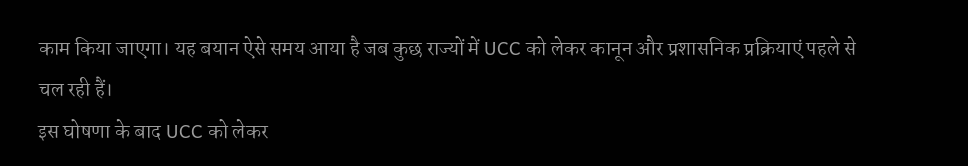काम किया जाएगा। यह बयान ऐसे समय आया है जब कुछ राज्यों में UCC को लेकर कानून और प्रशासनिक प्रक्रियाएं पहले से चल रही हैं।
इस घोषणा के बाद UCC को लेकर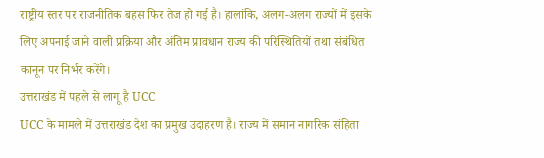राष्ट्रीय स्तर पर राजनीतिक बहस फिर तेज हो गई है। हालांकि, अलग-अलग राज्यों में इसके लिए अपनाई जाने वाली प्रक्रिया और अंतिम प्रावधान राज्य की परिस्थितियों तथा संबंधित कानून पर निर्भर करेंगे।
उत्तराखंड में पहले से लागू है UCC
UCC के मामले में उत्तराखंड देश का प्रमुख उदाहरण है। राज्य में समान नागरिक संहिता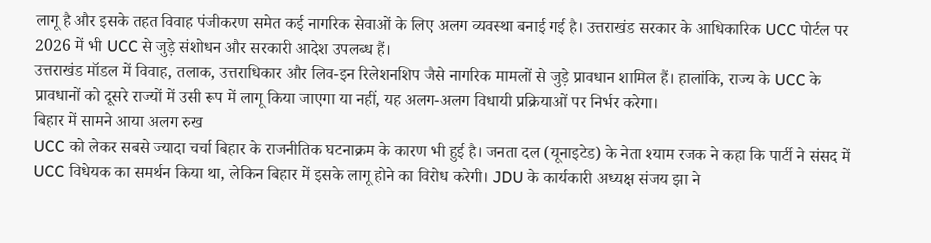लागू है और इसके तहत विवाह पंजीकरण समेत कई नागरिक सेवाओं के लिए अलग व्यवस्था बनाई गई है। उत्तराखंड सरकार के आधिकारिक UCC पोर्टल पर 2026 में भी UCC से जुड़े संशोधन और सरकारी आदेश उपलब्ध हैं।
उत्तराखंड मॉडल में विवाह, तलाक, उत्तराधिकार और लिव-इन रिलेशनशिप जैसे नागरिक मामलों से जुड़े प्रावधान शामिल हैं। हालांकि, राज्य के UCC के प्रावधानों को दूसरे राज्यों में उसी रूप में लागू किया जाएगा या नहीं, यह अलग-अलग विधायी प्रक्रियाओं पर निर्भर करेगा।
बिहार में सामने आया अलग रुख
UCC को लेकर सबसे ज्यादा चर्चा बिहार के राजनीतिक घटनाक्रम के कारण भी हुई है। जनता दल (यूनाइटेड) के नेता श्याम रजक ने कहा कि पार्टी ने संसद में UCC विधेयक का समर्थन किया था, लेकिन बिहार में इसके लागू होने का विरोध करेगी। JDU के कार्यकारी अध्यक्ष संजय झा ने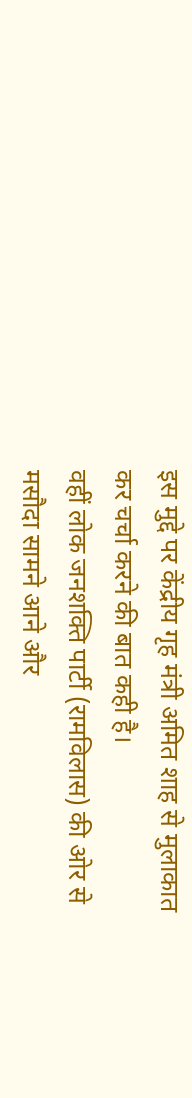इस मुद्दे पर केंद्रीय गृह मंत्री अमित शाह से मुलाकात कर चर्चा करने की बात कही है।
वहीं लोक जनशक्ति पार्टी (रामविलास) की ओर से मसौदा सामने आने और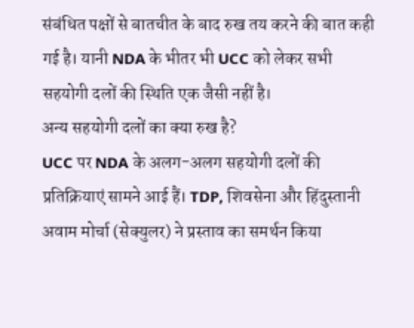संबंधित पक्षों से बातचीत के बाद रुख तय करने की बात कही गई है। यानी NDA के भीतर भी UCC को लेकर सभी सहयोगी दलों की स्थिति एक जैसी नहीं है।
अन्य सहयोगी दलों का क्या रुख है?
UCC पर NDA के अलग-अलग सहयोगी दलों की प्रतिक्रियाएं सामने आई हैं। TDP, शिवसेना और हिंदुस्तानी अवाम मोर्चा (सेक्युलर) ने प्रस्ताव का समर्थन किया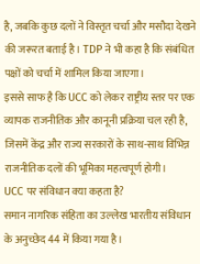है, जबकि कुछ दलों ने विस्तृत चर्चा और मसौदा देखने की जरूरत बताई है। TDP ने भी कहा है कि संबंधित पक्षों को चर्चा में शामिल किया जाएगा।
इससे साफ है कि UCC को लेकर राष्ट्रीय स्तर पर एक व्यापक राजनीतिक और कानूनी प्रक्रिया चल रही है, जिसमें केंद्र और राज्य सरकारों के साथ-साथ विभिन्न राजनीतिक दलों की भूमिका महत्वपूर्ण होगी।
UCC पर संविधान क्या कहता है?
समान नागरिक संहिता का उल्लेख भारतीय संविधान के अनुच्छेद 44 में किया गया है।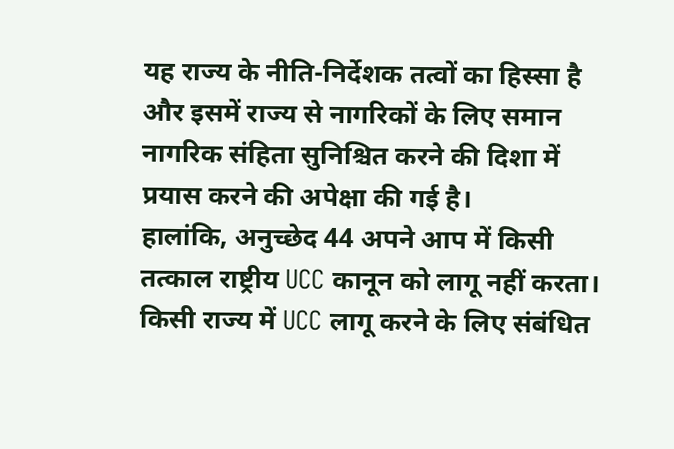यह राज्य के नीति-निर्देशक तत्वों का हिस्सा है और इसमें राज्य से नागरिकों के लिए समान नागरिक संहिता सुनिश्चित करने की दिशा में प्रयास करने की अपेक्षा की गई है।
हालांकि, अनुच्छेद 44 अपने आप में किसी तत्काल राष्ट्रीय UCC कानून को लागू नहीं करता। किसी राज्य में UCC लागू करने के लिए संबंधित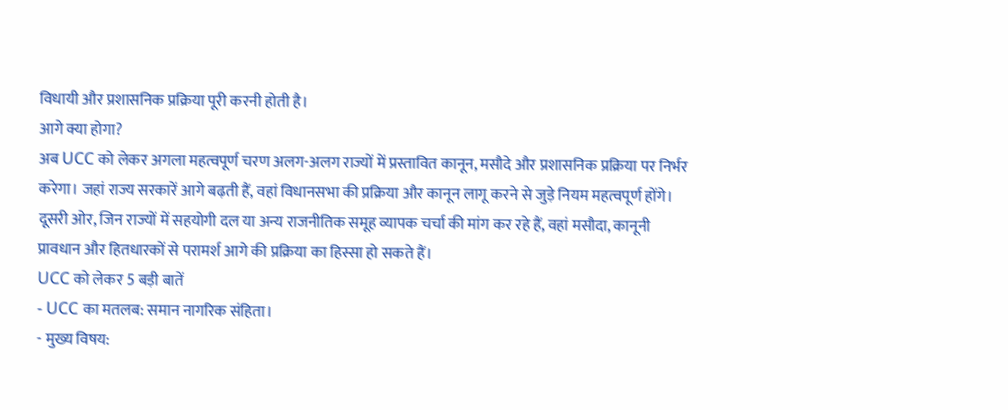विधायी और प्रशासनिक प्रक्रिया पूरी करनी होती है।
आगे क्या होगा?
अब UCC को लेकर अगला महत्वपूर्ण चरण अलग-अलग राज्यों में प्रस्तावित कानून, मसौदे और प्रशासनिक प्रक्रिया पर निर्भर करेगा। जहां राज्य सरकारें आगे बढ़ती हैं, वहां विधानसभा की प्रक्रिया और कानून लागू करने से जुड़े नियम महत्वपूर्ण होंगे।
दूसरी ओर, जिन राज्यों में सहयोगी दल या अन्य राजनीतिक समूह व्यापक चर्चा की मांग कर रहे हैं, वहां मसौदा, कानूनी प्रावधान और हितधारकों से परामर्श आगे की प्रक्रिया का हिस्सा हो सकते हैं।
UCC को लेकर 5 बड़ी बातें
- UCC का मतलब: समान नागरिक संहिता।
- मुख्य विषय: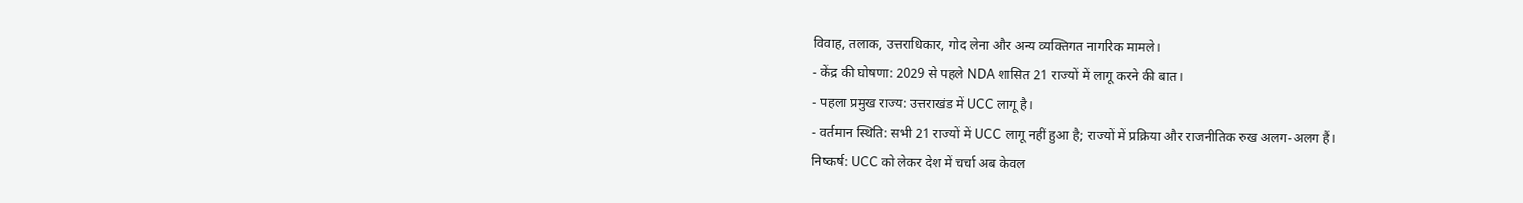विवाह, तलाक, उत्तराधिकार, गोद लेना और अन्य व्यक्तिगत नागरिक मामले।
- केंद्र की घोषणा: 2029 से पहले NDA शासित 21 राज्यों में लागू करने की बात।
- पहला प्रमुख राज्य: उत्तराखंड में UCC लागू है।
- वर्तमान स्थिति: सभी 21 राज्यों में UCC लागू नहीं हुआ है; राज्यों में प्रक्रिया और राजनीतिक रुख अलग-अलग हैं।
निष्कर्ष: UCC को लेकर देश में चर्चा अब केवल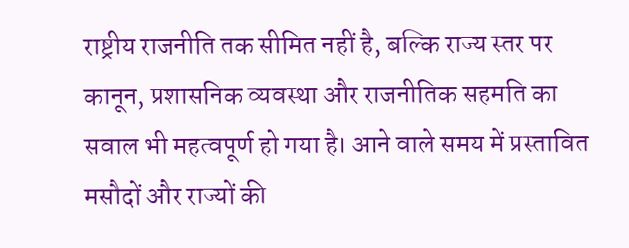राष्ट्रीय राजनीति तक सीमित नहीं है, बल्कि राज्य स्तर पर कानून, प्रशासनिक व्यवस्था और राजनीतिक सहमति का सवाल भी महत्वपूर्ण हो गया है। आने वाले समय में प्रस्तावित मसौदों और राज्यों की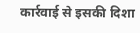कार्रवाई से इसकी दिशा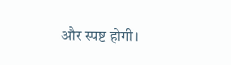और स्पष्ट होगी।